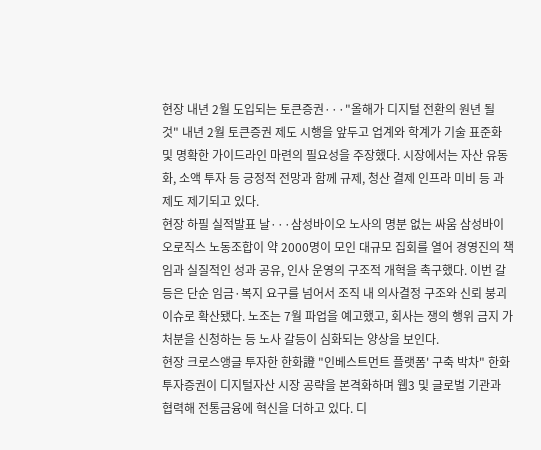현장 내년 2월 도입되는 토큰증권···"올해가 디지털 전환의 원년 될 것" 내년 2월 토큰증권 제도 시행을 앞두고 업계와 학계가 기술 표준화 및 명확한 가이드라인 마련의 필요성을 주장했다. 시장에서는 자산 유동화, 소액 투자 등 긍정적 전망과 함께 규제, 청산 결제 인프라 미비 등 과제도 제기되고 있다.
현장 하필 실적발표 날···삼성바이오 노사의 명분 없는 싸움 삼성바이오로직스 노동조합이 약 2000명이 모인 대규모 집회를 열어 경영진의 책임과 실질적인 성과 공유, 인사 운영의 구조적 개혁을 촉구했다. 이번 갈등은 단순 임금·복지 요구를 넘어서 조직 내 의사결정 구조와 신뢰 붕괴 이슈로 확산됐다. 노조는 7월 파업을 예고했고, 회사는 쟁의 행위 금지 가처분을 신청하는 등 노사 갈등이 심화되는 양상을 보인다.
현장 크로스앵글 투자한 한화證 "인베스트먼트 플랫폼' 구축 박차" 한화투자증권이 디지털자산 시장 공략을 본격화하며 웹3 및 글로벌 기관과 협력해 전통금융에 혁신을 더하고 있다. 디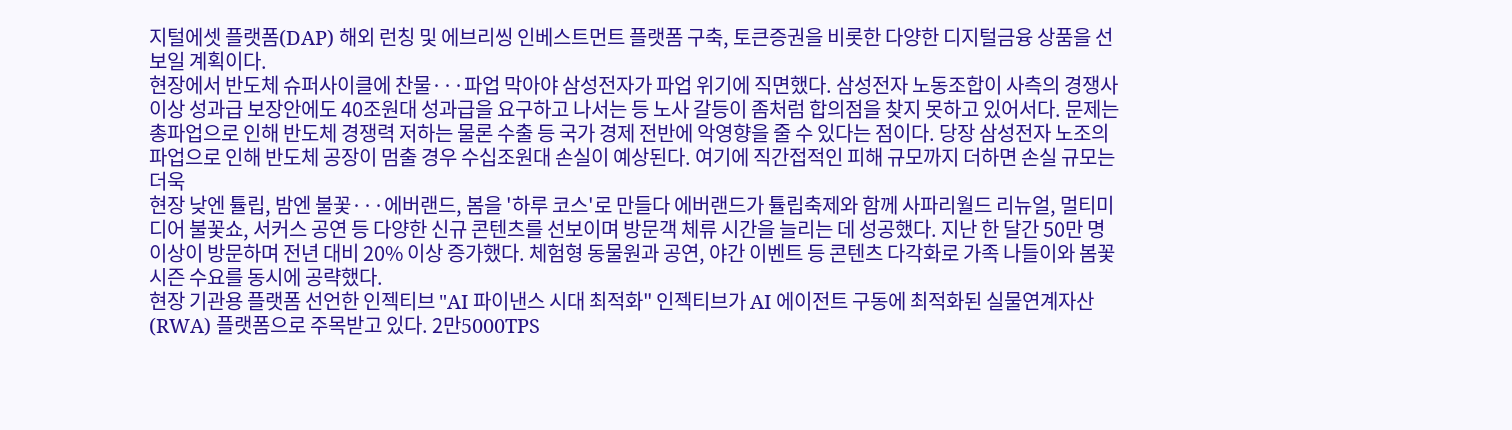지털에셋 플랫폼(DAP) 해외 런칭 및 에브리씽 인베스트먼트 플랫폼 구축, 토큰증권을 비롯한 다양한 디지털금융 상품을 선보일 계획이다.
현장에서 반도체 슈퍼사이클에 찬물···파업 막아야 삼성전자가 파업 위기에 직면했다. 삼성전자 노동조합이 사측의 경쟁사 이상 성과급 보장안에도 40조원대 성과급을 요구하고 나서는 등 노사 갈등이 좀처럼 합의점을 찾지 못하고 있어서다. 문제는 총파업으로 인해 반도체 경쟁력 저하는 물론 수출 등 국가 경제 전반에 악영향을 줄 수 있다는 점이다. 당장 삼성전자 노조의 파업으로 인해 반도체 공장이 멈출 경우 수십조원대 손실이 예상된다. 여기에 직간접적인 피해 규모까지 더하면 손실 규모는 더욱
현장 낮엔 튤립, 밤엔 불꽃···에버랜드, 봄을 '하루 코스'로 만들다 에버랜드가 튤립축제와 함께 사파리월드 리뉴얼, 멀티미디어 불꽃쇼, 서커스 공연 등 다양한 신규 콘텐츠를 선보이며 방문객 체류 시간을 늘리는 데 성공했다. 지난 한 달간 50만 명 이상이 방문하며 전년 대비 20% 이상 증가했다. 체험형 동물원과 공연, 야간 이벤트 등 콘텐츠 다각화로 가족 나들이와 봄꽃 시즌 수요를 동시에 공략했다.
현장 기관용 플랫폼 선언한 인젝티브 "AI 파이낸스 시대 최적화" 인젝티브가 AI 에이전트 구동에 최적화된 실물연계자산(RWA) 플랫폼으로 주목받고 있다. 2만5000TPS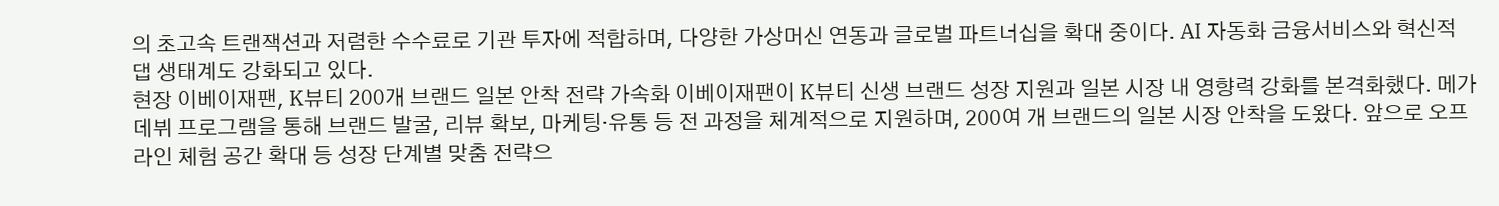의 초고속 트랜잭션과 저렴한 수수료로 기관 투자에 적합하며, 다양한 가상머신 연동과 글로벌 파트너십을 확대 중이다. AI 자동화 금융서비스와 혁신적 댑 생태계도 강화되고 있다.
현장 이베이재팬, K뷰티 200개 브랜드 일본 안착 전략 가속화 이베이재팬이 K뷰티 신생 브랜드 성장 지원과 일본 시장 내 영향력 강화를 본격화했다. 메가데뷔 프로그램을 통해 브랜드 발굴, 리뷰 확보, 마케팅·유통 등 전 과정을 체계적으로 지원하며, 200여 개 브랜드의 일본 시장 안착을 도왔다. 앞으로 오프라인 체험 공간 확대 등 성장 단계별 맞춤 전략으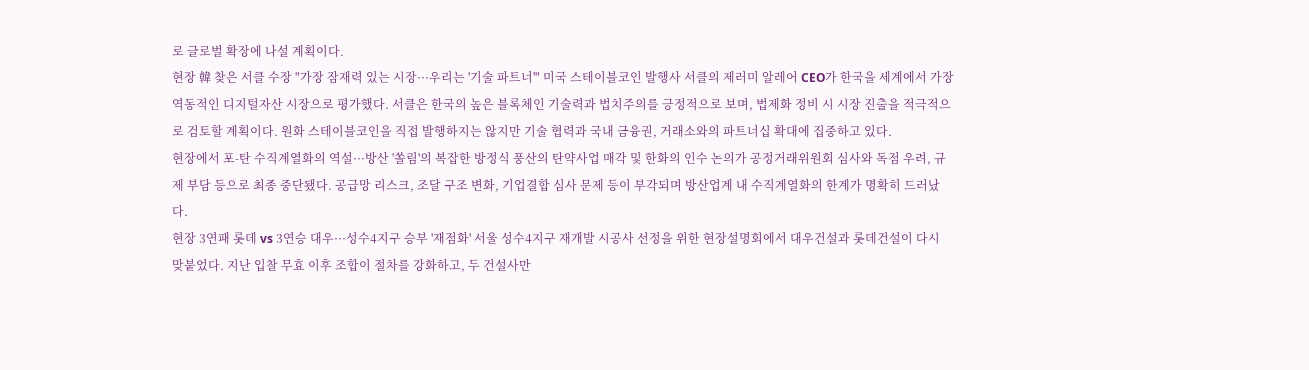로 글로벌 확장에 나설 계획이다.
현장 韓 찾은 서클 수장 "가장 잠재력 있는 시장···우리는 '기술 파트너'" 미국 스테이블코인 발행사 서클의 제러미 알레어 CEO가 한국을 세계에서 가장 역동적인 디지털자산 시장으로 평가했다. 서클은 한국의 높은 블록체인 기술력과 법치주의를 긍정적으로 보며, 법제화 정비 시 시장 진출을 적극적으로 검토할 계획이다. 원화 스테이블코인을 직접 발행하지는 않지만 기술 협력과 국내 금융권, 거래소와의 파트너십 확대에 집중하고 있다.
현장에서 포-탄 수직계열화의 역설···방산 '쏠림'의 복잡한 방정식 풍산의 탄약사업 매각 및 한화의 인수 논의가 공정거래위원회 심사와 독점 우려, 규제 부담 등으로 최종 중단됐다. 공급망 리스크, 조달 구조 변화, 기업결합 심사 문제 등이 부각되며 방산업계 내 수직계열화의 한계가 명확히 드러났다.
현장 3연패 롯데 vs 3연승 대우···성수4지구 승부 '재점화' 서울 성수4지구 재개발 시공사 선정을 위한 현장설명회에서 대우건설과 롯데건설이 다시 맞붙었다. 지난 입찰 무효 이후 조합이 절차를 강화하고, 두 건설사만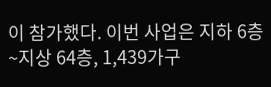이 참가했다. 이번 사업은 지하 6층~지상 64층, 1,439가구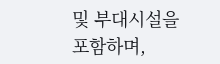및 부대시설을 포함하며,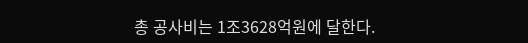총 공사비는 1조3628억원에 달한다.